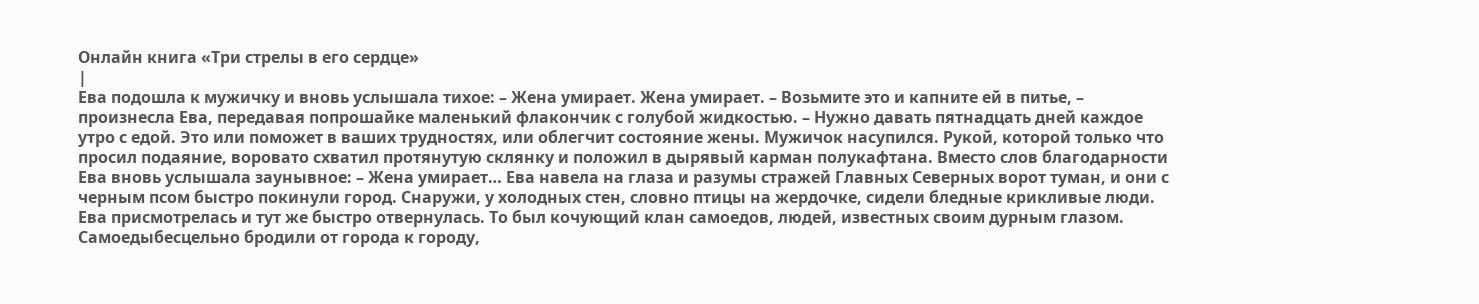Онлайн книга «Три стрелы в его сердце»
|
Ева подошла к мужичку и вновь услышала тихое: – Жена умирает. Жена умирает. – Возьмите это и капните ей в питье, – произнесла Ева, передавая попрошайке маленький флакончик с голубой жидкостью. – Нужно давать пятнадцать дней каждое утро с едой. Это или поможет в ваших трудностях, или облегчит состояние жены. Мужичок насупился. Рукой, которой только что просил подаяние, воровато схватил протянутую склянку и положил в дырявый карман полукафтана. Вместо слов благодарности Ева вновь услышала заунывное: – Жена умирает… Ева навела на глаза и разумы стражей Главных Северных ворот туман, и они с черным псом быстро покинули город. Снаружи, у холодных стен, словно птицы на жердочке, сидели бледные крикливые люди. Ева присмотрелась и тут же быстро отвернулась. То был кочующий клан самоедов, людей, известных своим дурным глазом. Самоедыбесцельно бродили от города к городу,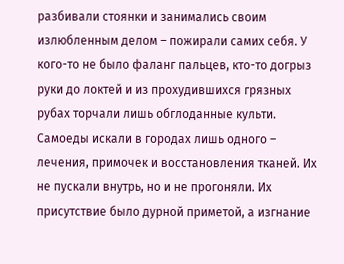разбивали стоянки и занимались своим излюбленным делом – пожирали самих себя. У кого-то не было фаланг пальцев, кто-то догрыз руки до локтей и из прохудившихся грязных рубах торчали лишь обглоданные культи. Самоеды искали в городах лишь одного – лечения, примочек и восстановления тканей. Их не пускали внутрь, но и не прогоняли. Их присутствие было дурной приметой, а изгнание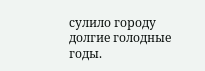сулило городу долгие голодные годы.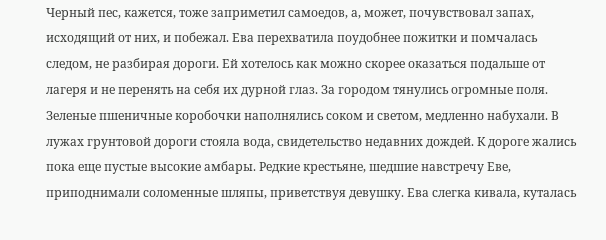Черный пес, кажется, тоже заприметил самоедов, а, может, почувствовал запах, исходящий от них, и побежал. Ева перехватила поудобнее пожитки и помчалась следом, не разбирая дороги. Ей хотелось как можно скорее оказаться подальше от лагеря и не перенять на себя их дурной глаз. За городом тянулись огромные поля. Зеленые пшеничные коробочки наполнялись соком и светом, медленно набухали. В лужах грунтовой дороги стояла вода, свидетельство недавних дождей. К дороге жались пока еще пустые высокие амбары. Редкие крестьяне, шедшие навстречу Еве, приподнимали соломенные шляпы, приветствуя девушку. Ева слегка кивала, куталась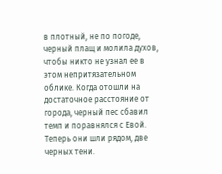в плотный, не по погоде, черный плащ и молила духов, чтобы никто не узнал ее в этом непритязательном облике. Когда отошли на достаточное расстояние от города, черный пес сбавил темп и поравнялся с Евой. Теперь они шли рядом, две черных тени.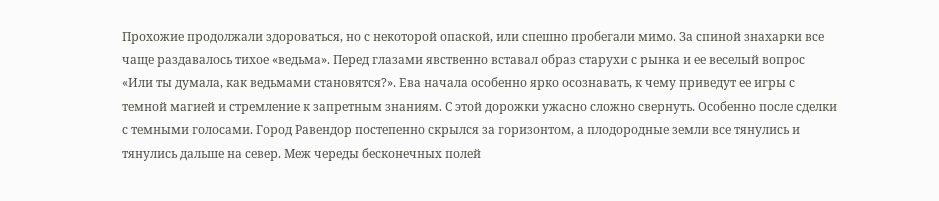Прохожие продолжали здороваться, но с некоторой опаской, или спешно пробегали мимо. За спиной знахарки все чаще раздавалось тихое «ведьма». Перед глазами явственно вставал образ старухи с рынка и ее веселый вопрос «Или ты думала, как ведьмами становятся?». Ева начала особенно ярко осознавать, к чему приведут ее игры с темной магией и стремление к запретным знаниям. С этой дорожки ужасно сложно свернуть. Особенно после сделки с темными голосами. Город Равендор постепенно скрылся за горизонтом, а плодородные земли все тянулись и тянулись дальше на север. Меж череды бесконечных полей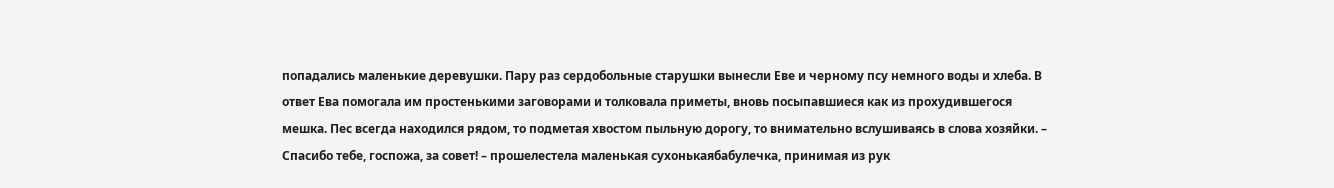попадались маленькие деревушки. Пару раз сердобольные старушки вынесли Еве и черному псу немного воды и хлеба. В ответ Ева помогала им простенькими заговорами и толковала приметы, вновь посыпавшиеся как из прохудившегося мешка. Пес всегда находился рядом, то подметая хвостом пыльную дорогу, то внимательно вслушиваясь в слова хозяйки. – Спасибо тебе, госпожа, за совет! – прошелестела маленькая сухонькаябабулечка, принимая из рук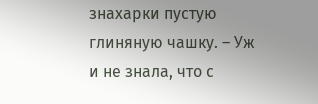знахарки пустую глиняную чашку. – Уж и не знала, что с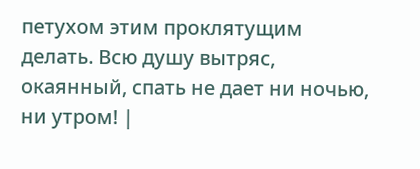петухом этим проклятущим делать. Всю душу вытряс, окаянный, спать не дает ни ночью, ни утром! |